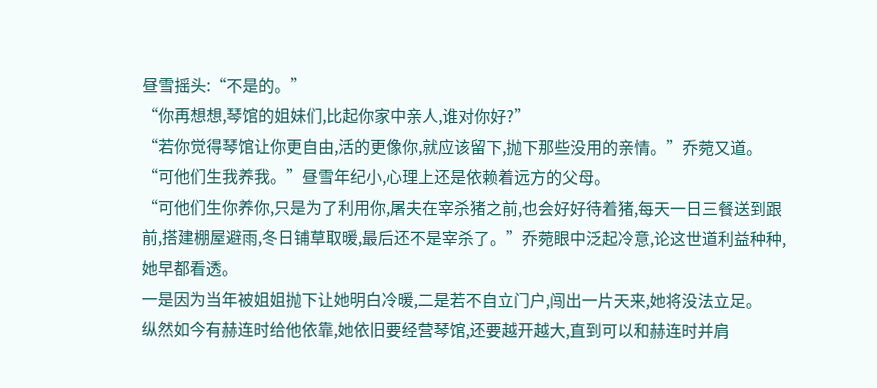昼雪摇头:“不是的。”
“你再想想,琴馆的姐妹们,比起你家中亲人,谁对你好?”
“若你觉得琴馆让你更自由,活的更像你,就应该留下,抛下那些没用的亲情。”乔菀又道。
“可他们生我养我。”昼雪年纪小,心理上还是依赖着远方的父母。
“可他们生你养你,只是为了利用你,屠夫在宰杀猪之前,也会好好待着猪,每天一日三餐送到跟前,搭建棚屋避雨,冬日铺草取暖,最后还不是宰杀了。”乔菀眼中泛起冷意,论这世道利益种种,她早都看透。
一是因为当年被姐姐抛下让她明白冷暖,二是若不自立门户,闯出一片天来,她将没法立足。
纵然如今有赫连时给他依靠,她依旧要经营琴馆,还要越开越大,直到可以和赫连时并肩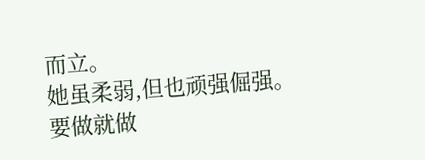而立。
她虽柔弱,但也顽强倔强。
要做就做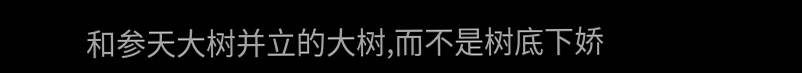和参天大树并立的大树,而不是树底下娇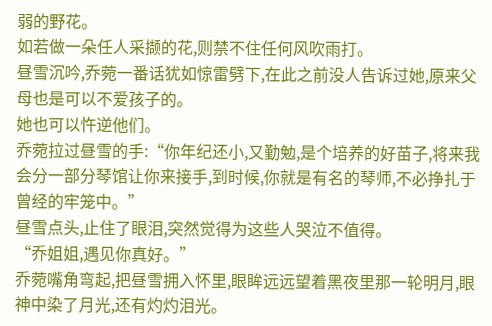弱的野花。
如若做一朵任人采撷的花,则禁不住任何风吹雨打。
昼雪沉吟,乔菀一番话犹如惊雷劈下,在此之前没人告诉过她,原来父母也是可以不爱孩子的。
她也可以忤逆他们。
乔菀拉过昼雪的手:“你年纪还小,又勤勉,是个培养的好苗子,将来我会分一部分琴馆让你来接手,到时候,你就是有名的琴师,不必挣扎于曾经的牢笼中。”
昼雪点头,止住了眼泪,突然觉得为这些人哭泣不值得。
“乔姐姐,遇见你真好。”
乔菀嘴角弯起,把昼雪拥入怀里,眼眸远远望着黑夜里那一轮明月,眼神中染了月光,还有灼灼泪光。